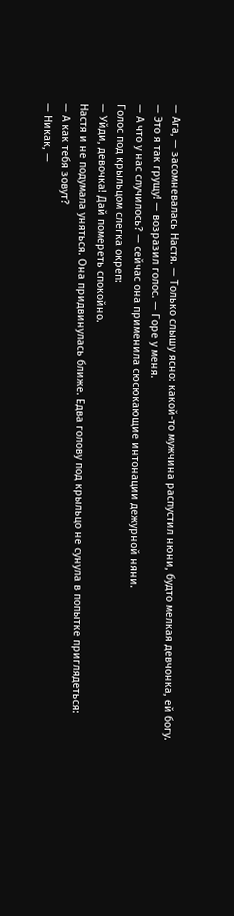— Ага, — засомневалась Настя. — Только слышу ясно: какой-то мужчина распустил нюни, будто мелкая девчонка, ей богу.
— Это я так грущу! — возразил голос. — Горе у меня.
— А что у нас случилось? — сейчас она применила сюсюкающие интонации дежурной няни.
Голос под крыльцом слегка окреп:
— Уйди, девочка! Дай помереть спокойно.
Настя и не подумала уняться. Она придвинулась ближе. Едва голову под крыльцо не сунула в попытке приглядеться:
— А как тебя зовут?
— Никак, —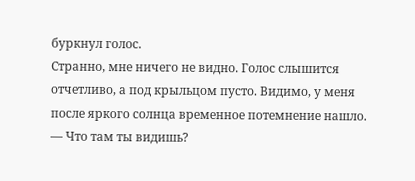буркнул голос.
Странно, мне ничего не видно. Голос слышится отчетливо, а под крыльцом пусто. Видимо, у меня после яркого солнца временное потемнение нашло.
— Что там ты видишь?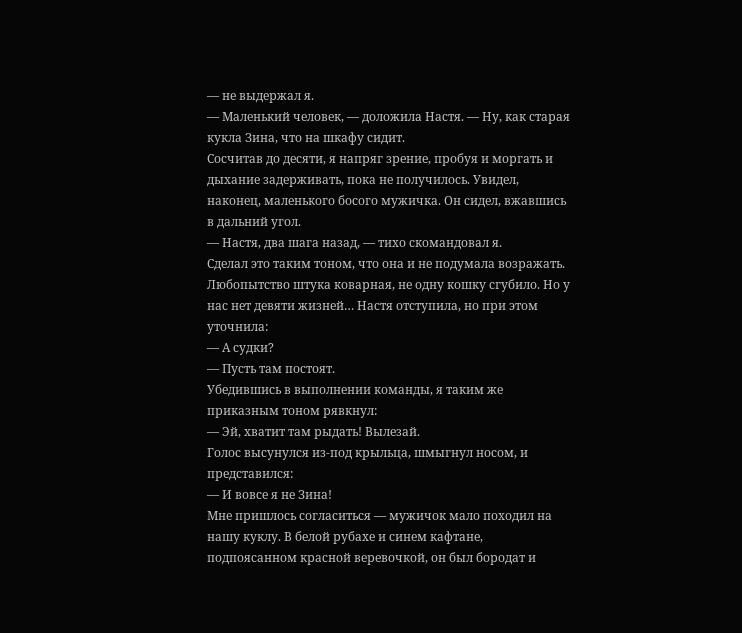— не выдержал я.
— Маленький человек, — доложила Настя. — Ну, как старая кукла Зина, что на шкафу сидит.
Сосчитав до десяти, я напряг зрение, пробуя и моргать и дыхание задерживать, пока не получилось. Увидел, наконец, маленького босого мужичка. Он сидел, вжавшись в дальний угол.
— Настя, два шага назад, — тихо скомандовал я.
Сделал это таким тоном, что она и не подумала возражать. Любопытство штука коварная, не одну кошку сгубило. Но у нас нет девяти жизней… Настя отступила, но при этом уточнила:
— А судки?
— Пусть там постоят.
Убедившись в выполнении команды, я таким же приказным тоном рявкнул:
— Эй, хватит там рыдать! Вылезай.
Голос высунулся из-под крыльца, шмыгнул носом, и представился:
— И вовсе я не Зина!
Мне пришлось согласиться — мужичок мало походил на нашу куклу. В белой рубахе и синем кафтане, подпоясанном красной веревочкой, он был бородат и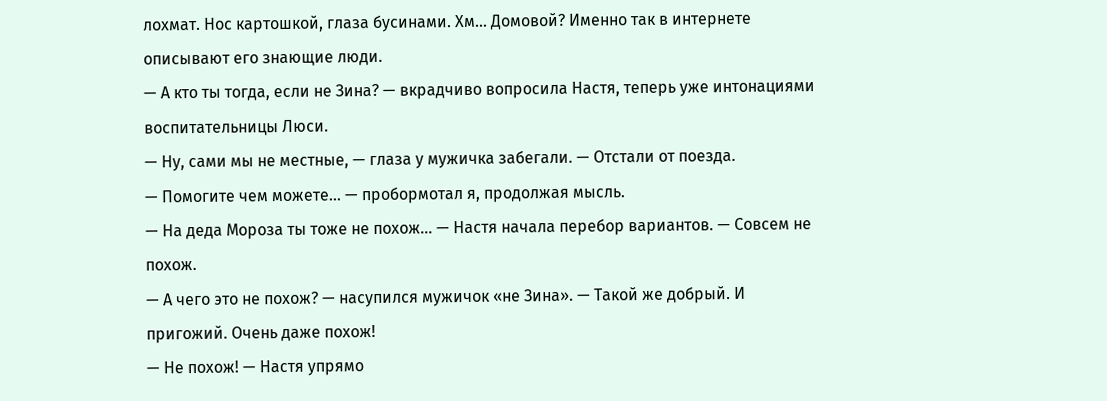лохмат. Нос картошкой, глаза бусинами. Хм… Домовой? Именно так в интернете описывают его знающие люди.
— А кто ты тогда, если не Зина? — вкрадчиво вопросила Настя, теперь уже интонациями воспитательницы Люси.
— Ну, сами мы не местные, — глаза у мужичка забегали. — Отстали от поезда.
— Помогите чем можете… — пробормотал я, продолжая мысль.
— На деда Мороза ты тоже не похож… — Настя начала перебор вариантов. — Совсем не похож.
— А чего это не похож? — насупился мужичок «не Зина». — Такой же добрый. И пригожий. Очень даже похож!
— Не похож! — Настя упрямо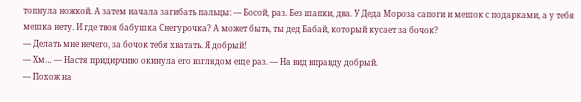топнула ножкой. А затем начала загибать пальцы: — Босой, раз. Без шапки, два. У Деда Мороза сапоги и мешок с подарками, а у тебя мешка нету. И где твоя бабушка Снегурочка? А может быть, ты дед Бабай, который кусает за бочок?
— Делать мне нечего, за бочок тебя хватать. Я добрый!
— Хм… — Настя придирчиво окинула его взглядом еще раз. — На вид вправду добрый.
— Похож на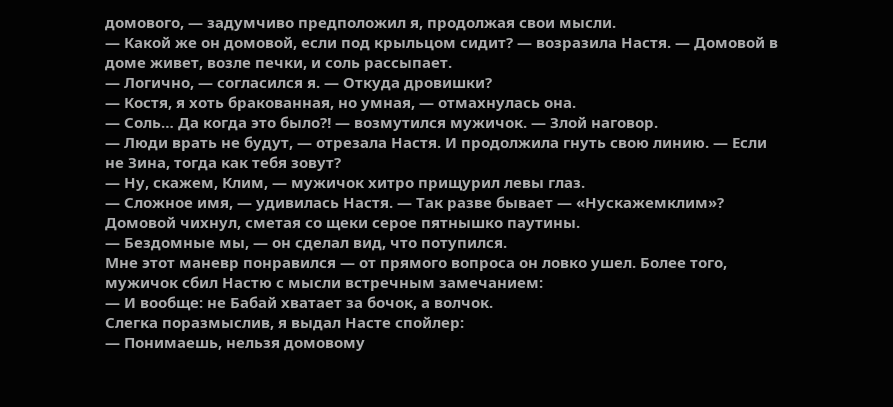домового, — задумчиво предположил я, продолжая свои мысли.
— Какой же он домовой, если под крыльцом сидит? — возразила Настя. — Домовой в доме живет, возле печки, и соль рассыпает.
— Логично, — согласился я. — Откуда дровишки?
— Костя, я хоть бракованная, но умная, — отмахнулась она.
— Соль… Да когда это было⁈ — возмутился мужичок. — Злой наговор.
— Люди врать не будут, — отрезала Настя. И продолжила гнуть свою линию. — Если не Зина, тогда как тебя зовут?
— Ну, скажем, Клим, — мужичок хитро прищурил левы глаз.
— Сложное имя, — удивилась Настя. — Так разве бывает — «Нускажемклим»?
Домовой чихнул, сметая со щеки серое пятнышко паутины.
— Бездомные мы, — он сделал вид, что потупился.
Мне этот маневр понравился — от прямого вопроса он ловко ушел. Более того, мужичок сбил Настю с мысли встречным замечанием:
— И вообще: не Бабай хватает за бочок, а волчок.
Слегка поразмыслив, я выдал Насте спойлер:
— Понимаешь, нельзя домовому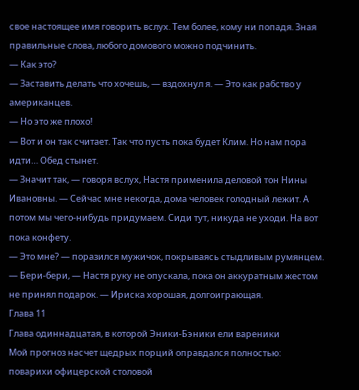свое настоящее имя говорить вслух. Тем более, кому ни попадя. Зная правильные слова, любого домового можно подчинить.
— Как это?
— Заставить делать что хочешь, — вздохнул я. — Это как рабство у американцев.
— Но это же плохо!
— Вот и он так считает. Так что пусть пока будет Клим. Но нам пора идти… Обед стынет.
— Значит так, — говоря вслух, Настя применила деловой тон Нины Ивановны. — Сейчас мне некогда, дома человек голодный лежит. А потом мы чего-нибудь придумаем. Сиди тут, никуда не уходи. На вот пока конфету.
— Это мне? — поразился мужичок, покрываясь стыдливым румянцем.
— Бери-бери, — Настя руку не опускала, пока он аккуратным жестом не принял подарок. — Ириска хорошая, долгоиграющая.
Глава 11
Глава одиннадцатая, в которой Эники-Бэники ели вареники
Мой прогноз насчет щедрых порций оправдался полностью: поварихи офицерской столовой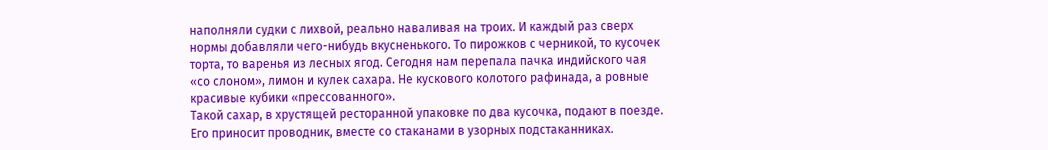наполняли судки с лихвой, реально наваливая на троих. И каждый раз сверх нормы добавляли чего-нибудь вкусненького. То пирожков с черникой, то кусочек торта, то варенья из лесных ягод. Сегодня нам перепала пачка индийского чая «со слоном», лимон и кулек сахара. Не кускового колотого рафинада, а ровные красивые кубики «прессованного».
Такой сахар, в хрустящей ресторанной упаковке по два кусочка, подают в поезде. Его приносит проводник, вместе со стаканами в узорных подстаканниках.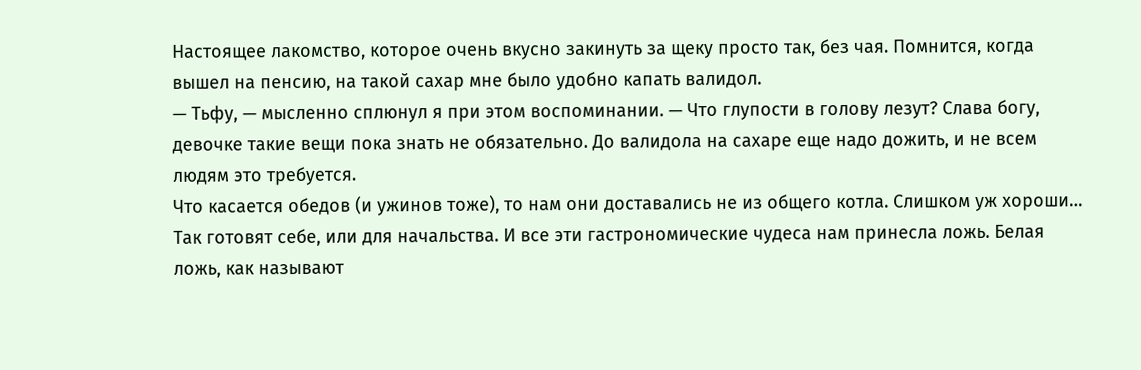Настоящее лакомство, которое очень вкусно закинуть за щеку просто так, без чая. Помнится, когда вышел на пенсию, на такой сахар мне было удобно капать валидол.
— Тьфу, — мысленно сплюнул я при этом воспоминании. — Что глупости в голову лезут? Слава богу, девочке такие вещи пока знать не обязательно. До валидола на сахаре еще надо дожить, и не всем людям это требуется.
Что касается обедов (и ужинов тоже), то нам они доставались не из общего котла. Слишком уж хороши… Так готовят себе, или для начальства. И все эти гастрономические чудеса нам принесла ложь. Белая ложь, как называют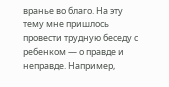вранье во благо. На эту тему мне пришлось провести трудную беседу с ребенком — о правде и неправде. Например,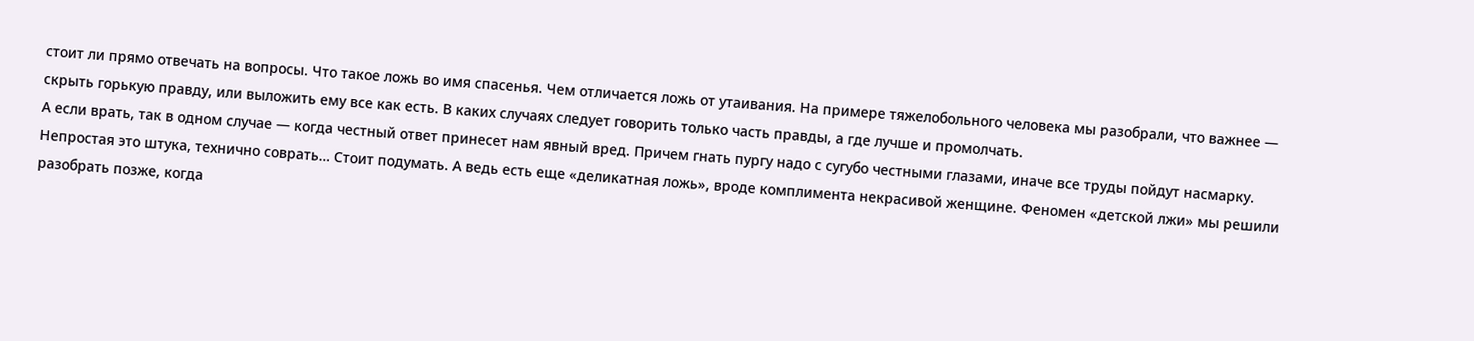стоит ли прямо отвечать на вопросы. Что такое ложь во имя спасенья. Чем отличается ложь от утаивания. На примере тяжелобольного человека мы разобрали, что важнее — скрыть горькую правду, или выложить ему все как есть. В каких случаях следует говорить только часть правды, а где лучше и промолчать.
А если врать, так в одном случае — когда честный ответ принесет нам явный вред. Причем гнать пургу надо с сугубо честными глазами, иначе все труды пойдут насмарку. Непростая это штука, технично соврать… Стоит подумать. А ведь есть еще «деликатная ложь», вроде комплимента некрасивой женщине. Феномен «детской лжи» мы решили разобрать позже, когда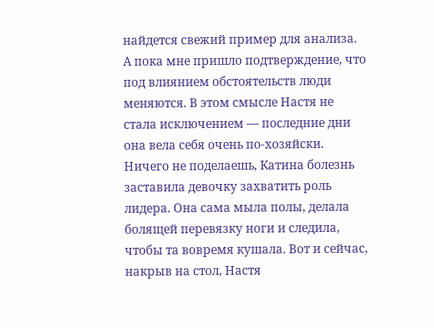найдется свежий пример для анализа.
А пока мне пришло подтверждение, что под влиянием обстоятельств люди меняются. В этом смысле Настя не стала исключением — последние дни она вела себя очень по-хозяйски. Ничего не поделаешь, Катина болезнь заставила девочку захватить роль лидера. Она сама мыла полы, делала болящей перевязку ноги и следила, чтобы та вовремя кушала. Вот и сейчас, накрыв на стол, Настя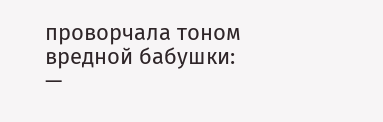проворчала тоном вредной бабушки:
—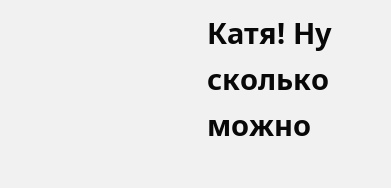Катя! Ну сколько можно